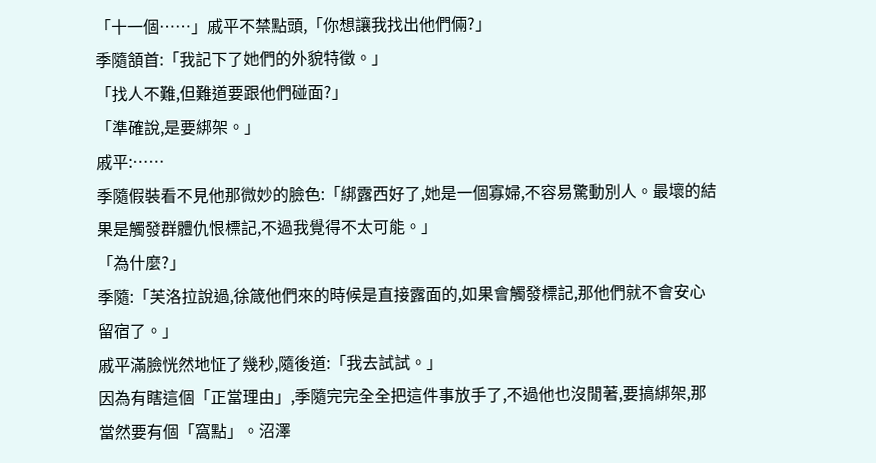「十一個……」戚平不禁點頭,「你想讓我找出他們倆?」
季隨頷首:「我記下了她們的外貌特徵。」
「找人不難,但難道要跟他們碰面?」
「準確說,是要綁架。」
戚平:……
季隨假裝看不見他那微妙的臉色:「綁露西好了,她是一個寡婦,不容易驚動別人。最壞的結果是觸發群體仇恨標記,不過我覺得不太可能。」
「為什麼?」
季隨:「芙洛拉說過,徐箴他們來的時候是直接露面的,如果會觸發標記,那他們就不會安心留宿了。」
戚平滿臉恍然地怔了幾秒,隨後道:「我去試試。」
因為有瞎這個「正當理由」,季隨完完全全把這件事放手了,不過他也沒閒著,要搞綁架,那當然要有個「窩點」。沼澤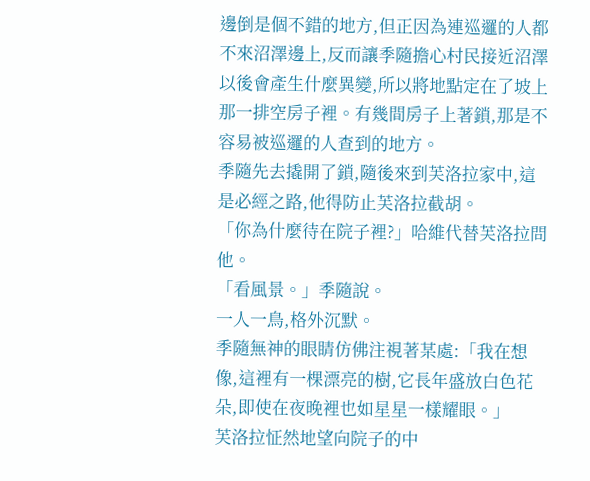邊倒是個不錯的地方,但正因為連巡邏的人都不來沼澤邊上,反而讓季隨擔心村民接近沼澤以後會產生什麼異變,所以將地點定在了坡上那一排空房子裡。有幾間房子上著鎖,那是不容易被巡邏的人查到的地方。
季隨先去撬開了鎖,隨後來到芙洛拉家中,這是必經之路,他得防止芙洛拉截胡。
「你為什麼待在院子裡?」哈維代替芙洛拉問他。
「看風景。」季隨說。
一人一鳥,格外沉默。
季隨無神的眼睛仿佛注視著某處:「我在想像,這裡有一棵漂亮的樹,它長年盛放白色花朵,即使在夜晚裡也如星星一樣耀眼。」
芙洛拉怔然地望向院子的中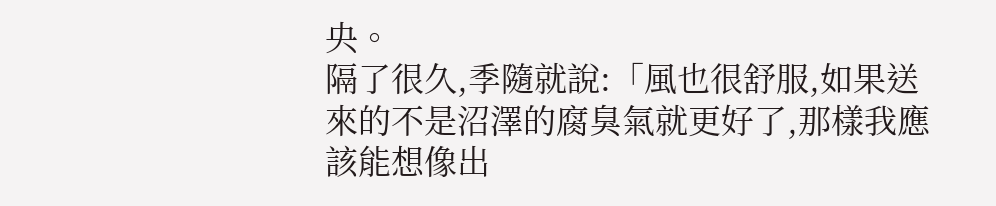央。
隔了很久,季隨就說:「風也很舒服,如果送來的不是沼澤的腐臭氣就更好了,那樣我應該能想像出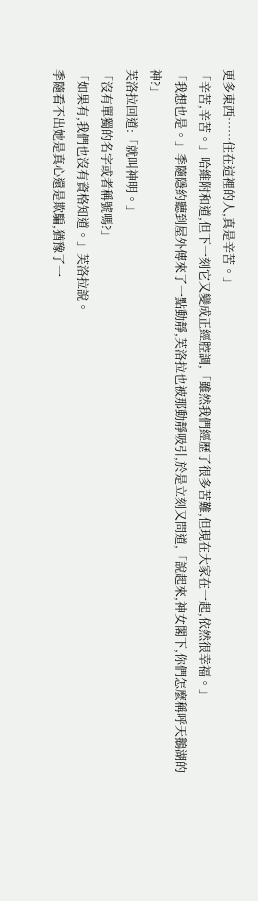更多東西……住在這裡的人,真是辛苦。」
「辛苦,辛苦。」哈維附和道,但下一刻它又變成正經腔調,「雖然我們經歷了很多苦難,但現在大家在一起,依然很幸福。」
「我想也是。」季隨隱約聽到屋外傳來了一點動靜,芙洛拉也被那動靜吸引,於是立刻又問道,「說起來,神女閣下,你們怎麼稱呼天鵝湖的神?」
芙洛拉回道:「就叫神明。」
「沒有單獨的名字或者稱號嗎?」
「如果有,我們也沒有資格知道。」芙洛拉說。
季隨看不出她是真心還是欺騙,猶豫了一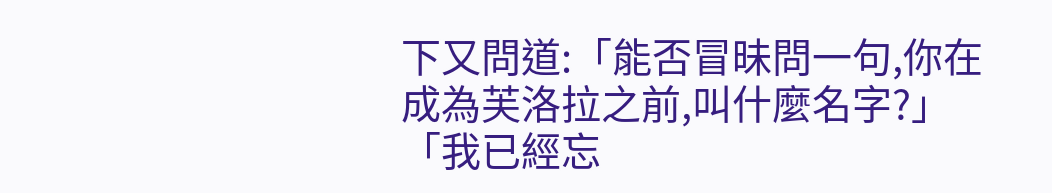下又問道:「能否冒昧問一句,你在成為芙洛拉之前,叫什麼名字?」
「我已經忘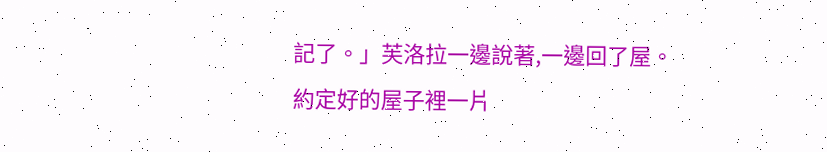記了。」芙洛拉一邊說著,一邊回了屋。
約定好的屋子裡一片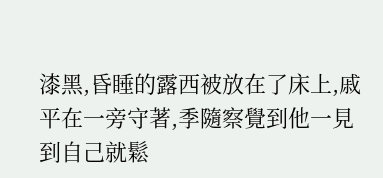漆黑,昏睡的露西被放在了床上,戚平在一旁守著,季隨察覺到他一見到自己就鬆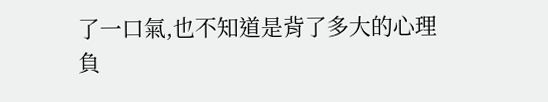了一口氣,也不知道是背了多大的心理負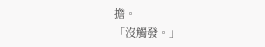擔。
「沒觸發。」